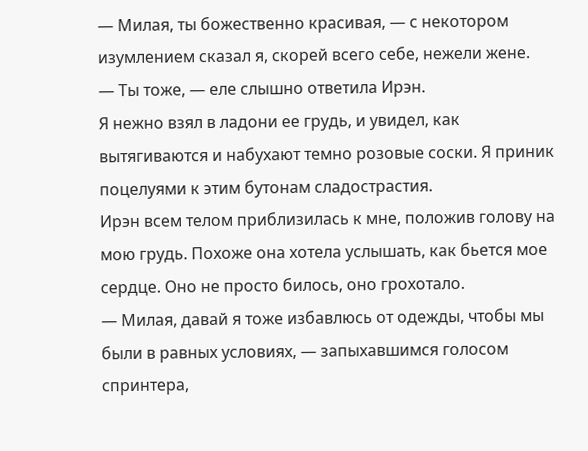— Милая, ты божественно красивая, — с некотором изумлением сказал я, скорей всего себе, нежели жене.
— Ты тоже, — еле слышно ответила Ирэн.
Я нежно взял в ладони ее грудь, и увидел, как вытягиваются и набухают темно розовые соски. Я приник поцелуями к этим бутонам сладострастия.
Ирэн всем телом приблизилась к мне, положив голову на мою грудь. Похоже она хотела услышать, как бьется мое сердце. Оно не просто билось, оно грохотало.
— Милая, давай я тоже избавлюсь от одежды, чтобы мы были в равных условиях, — запыхавшимся голосом спринтера,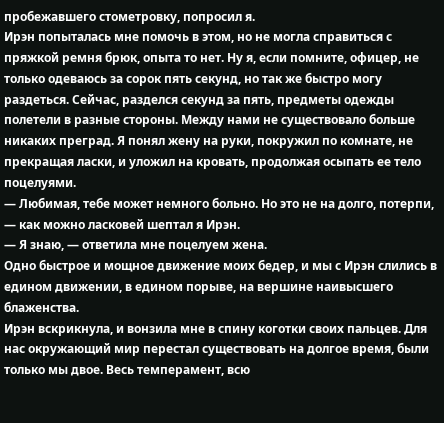пробежавшего стометровку, попросил я.
Ирэн попыталась мне помочь в этом, но не могла справиться с пряжкой ремня брюк, опыта то нет. Ну я, если помните, офицер, не только одеваюсь за сорок пять секунд, но так же быстро могу раздеться. Сейчас, разделся секунд за пять, предметы одежды полетели в разные стороны. Между нами не существовало больше никаких преград. Я понял жену на руки, покружил по комнате, не прекращая ласки, и уложил на кровать, продолжая осыпать ее тело поцелуями.
— Любимая, тебе может немного больно. Но это не на долго, потерпи, — как можно ласковей шептал я Ирэн.
— Я знаю, — ответила мне поцелуем жена.
Одно быстрое и мощное движение моих бедер, и мы с Ирэн слились в едином движении, в едином порыве, на вершине наивысшего блаженства.
Ирэн вскрикнула, и вонзила мне в спину коготки своих пальцев. Для нас окружающий мир перестал существовать на долгое время, были только мы двое. Весь темперамент, всю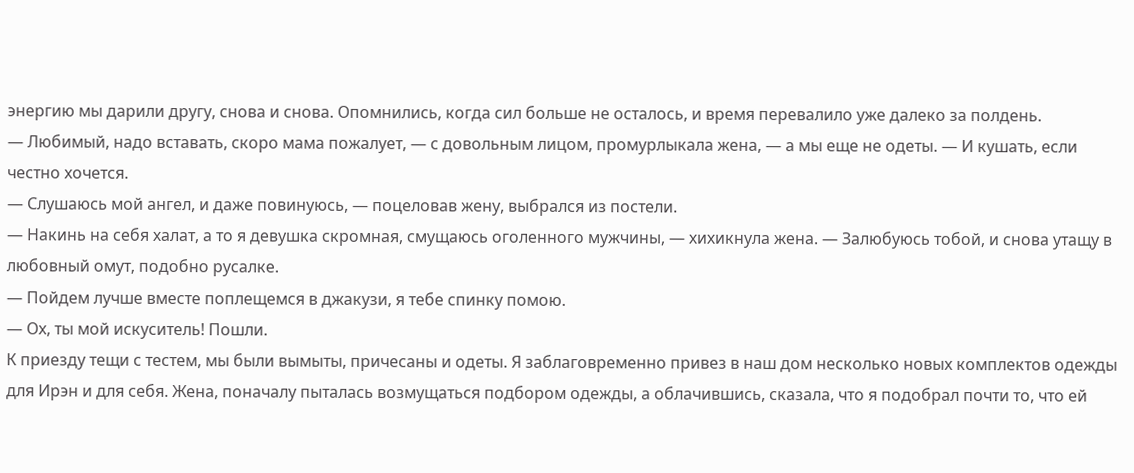энергию мы дарили другу, снова и снова. Опомнились, когда сил больше не осталось, и время перевалило уже далеко за полдень.
— Любимый, надо вставать, скоро мама пожалует, — с довольным лицом, промурлыкала жена, — а мы еще не одеты. — И кушать, если честно хочется.
— Слушаюсь мой ангел, и даже повинуюсь, — поцеловав жену, выбрался из постели.
— Накинь на себя халат, а то я девушка скромная, смущаюсь оголенного мужчины, — хихикнула жена. — Залюбуюсь тобой, и снова утащу в любовный омут, подобно русалке.
— Пойдем лучше вместе поплещемся в джакузи, я тебе спинку помою.
— Ох, ты мой искуситель! Пошли.
К приезду тещи с тестем, мы были вымыты, причесаны и одеты. Я заблаговременно привез в наш дом несколько новых комплектов одежды для Ирэн и для себя. Жена, поначалу пыталась возмущаться подбором одежды, а облачившись, сказала, что я подобрал почти то, что ей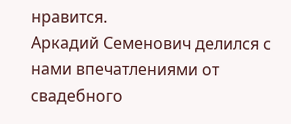нравится.
Аркадий Семенович делился с нами впечатлениями от свадебного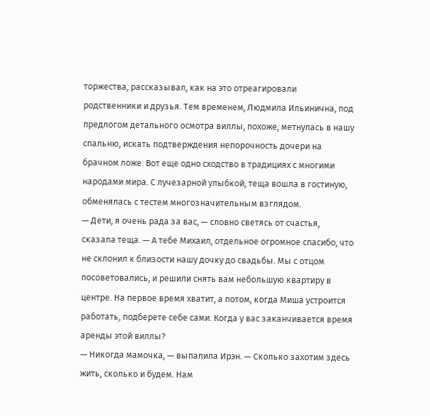торжества, рассказывал, как на это отреагировали родственники и друзья. Тем временем, Людмила Ильинична, под предлогом детального осмотра виллы, похоже, метнулась в нашу спальню, искать подтверждения непорочность дочери на брачном ложе. Вот еще одно сходство в традициях с многими народами мира. С лучезарной улыбкой, теща вошла в гостиную, обменялась с тестем многозначительным взглядом.
— Дети, я очень рада за вас, — словно светясь от счастья, сказала теща. — А тебе Михаил, отдельное огромное спасибо, что не склонил к близости нашу дочку до свадьбы. Мы с отцом посоветовались, и решили снять вам небольшую квартиру в центре. На первое время хватит, а потом, когда Миша устроится работать, подберете себе сами. Когда у вас заканчивается время аренды этой виллы?
— Никогда мамочка, — выпалила Ирэн. — Сколько захотим здесь жить, сколько и будем. Нам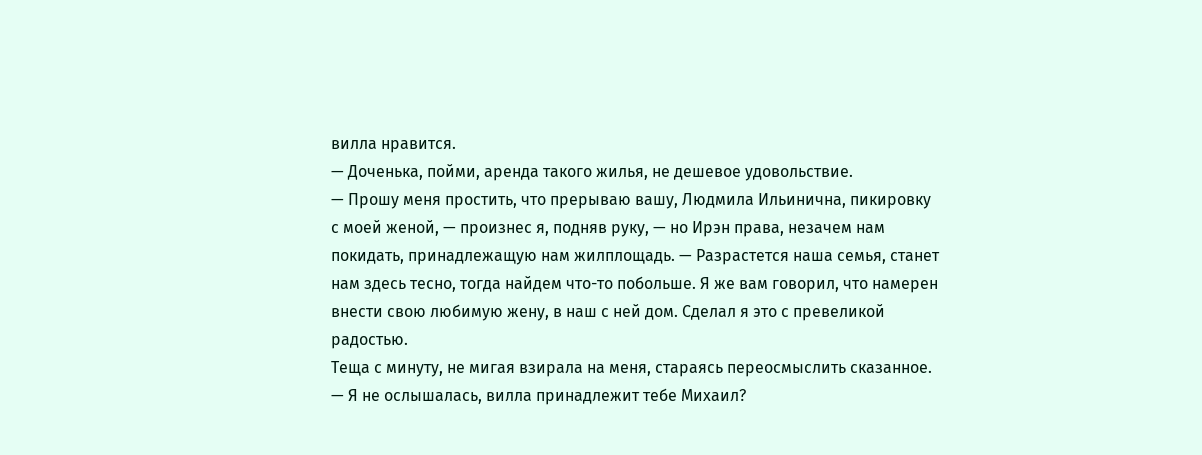вилла нравится.
— Доченька, пойми, аренда такого жилья, не дешевое удовольствие.
— Прошу меня простить, что прерываю вашу, Людмила Ильинична, пикировку с моей женой, — произнес я, подняв руку, — но Ирэн права, незачем нам покидать, принадлежащую нам жилплощадь. — Разрастется наша семья, станет нам здесь тесно, тогда найдем что-то побольше. Я же вам говорил, что намерен внести свою любимую жену, в наш с ней дом. Сделал я это с превеликой радостью.
Теща с минуту, не мигая взирала на меня, стараясь переосмыслить сказанное.
— Я не ослышалась, вилла принадлежит тебе Михаил?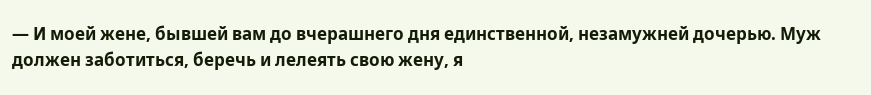— И моей жене, бывшей вам до вчерашнего дня единственной, незамужней дочерью. Муж должен заботиться, беречь и лелеять свою жену, я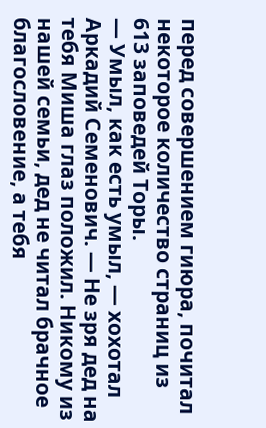перед совершением гиюра, почитал некоторое количество страниц из 613 заповедей Торы.
— Умыл, как есть умыл, — хохотал Аркадий Семенович. — Не зря дед на тебя Миша глаз положил. Никому из нашей семьи, дед не читал брачное благословение, а тебя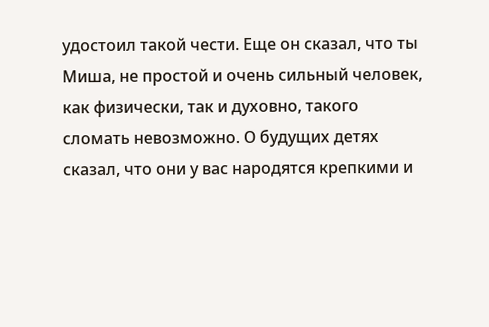удостоил такой чести. Еще он сказал, что ты Миша, не простой и очень сильный человек, как физически, так и духовно, такого сломать невозможно. О будущих детях сказал, что они у вас народятся крепкими и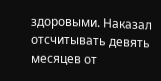здоровыми. Наказал отсчитывать девять месяцев от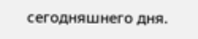сегодняшнего дня.